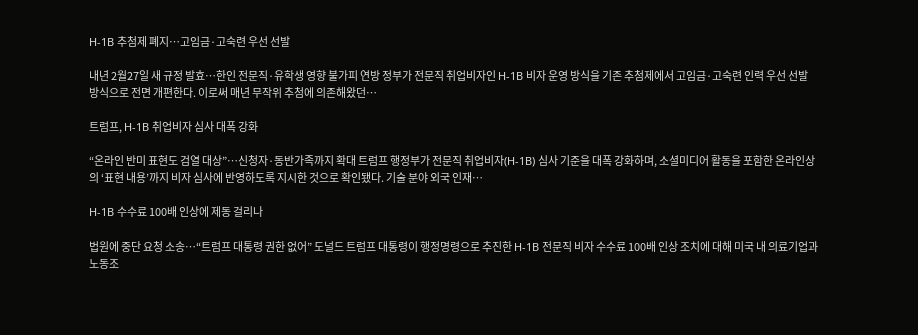H-1B 추첨제 폐지…고임금·고숙련 우선 선발

내년 2월27일 새 규정 발효…한인 전문직·유학생 영향 불가피 연방 정부가 전문직 취업비자인 H-1B 비자 운영 방식을 기존 추첨제에서 고임금·고숙련 인력 우선 선발 방식으로 전면 개편한다. 이로써 매년 무작위 추첨에 의존해왔던…

트럼프, H-1B 취업비자 심사 대폭 강화

“온라인 반미 표현도 검열 대상”…신청자·동반가족까지 확대 트럼프 행정부가 전문직 취업비자(H-1B) 심사 기준을 대폭 강화하며, 소셜미디어 활동을 포함한 온라인상의 ‘표현 내용’까지 비자 심사에 반영하도록 지시한 것으로 확인됐다. 기술 분야 외국 인재…

H-1B 수수료 100배 인상에 제동 걸리나

법원에 중단 요청 소송…“트럼프 대통령 권한 없어” 도널드 트럼프 대통령이 행정명령으로 추진한 H-1B 전문직 비자 수수료 100배 인상 조치에 대해 미국 내 의료기업과 노동조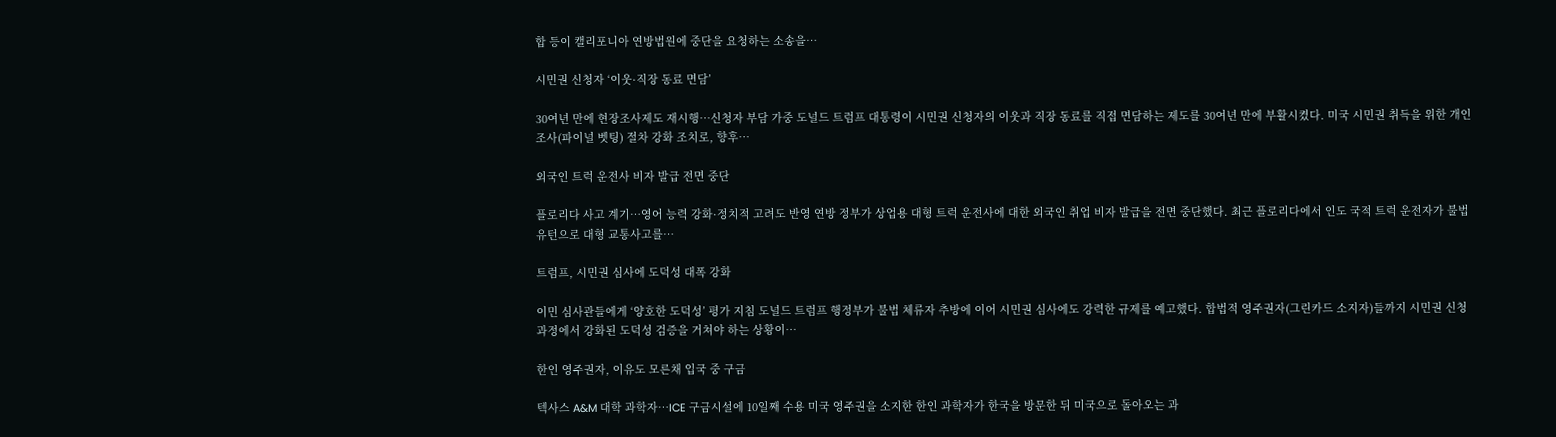합 등이 캘리포니아 연방법원에 중단을 요청하는 소송을…

시민권 신청자 ‘이웃·직장 동료 면담’

30여년 만에 현장조사제도 재시행…신청자 부담 가중 도널드 트럼프 대통령이 시민권 신청자의 이웃과 직장 동료를 직접 면담하는 제도를 30여년 만에 부활시켰다. 미국 시민권 취득을 위한 개인조사(파이널 벳팅) 절차 강화 조치로, 향후…

외국인 트럭 운전사 비자 발급 전면 중단

플로리다 사고 계기…영어 능력 강화·정치적 고려도 반영 연방 정부가 상업용 대형 트럭 운전사에 대한 외국인 취업 비자 발급을 전면 중단했다. 최근 플로리다에서 인도 국적 트럭 운전자가 불법 유턴으로 대형 교통사고를…

트럼프, 시민권 심사에 도덕성 대폭 강화

이민 심사관들에게 ‘양호한 도덕성’ 평가 지침 도널드 트럼프 행정부가 불법 체류자 추방에 이어 시민권 심사에도 강력한 규제를 예고했다. 합법적 영주권자(그린카드 소지자)들까지 시민권 신청 과정에서 강화된 도덕성 검증을 거쳐야 하는 상황이…

한인 영주권자, 이유도 모른채 입국 중 구금

텍사스 A&M 대학 과학자…ICE 구금시설에 10일째 수용 미국 영주권을 소지한 한인 과학자가 한국을 방문한 뒤 미국으로 돌아오는 과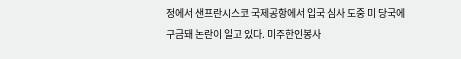정에서 샌프란시스코 국제공항에서 입국 심사 도중 미 당국에 구금돼 논란이 일고 있다. 미주한인봉사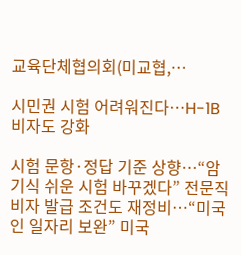교육단체협의회(미교협,…

시민권 시험 어려워진다…H-1B 비자도 강화

시험 문항·정답 기준 상향…“암기식 쉬운 시험 바꾸겠다” 전문직 비자 발급 조건도 재정비…“미국인 일자리 보완” 미국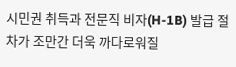시민권 취득과 전문직 비자(H-1B) 발급 절차가 조만간 더욱 까다로워질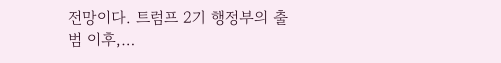전망이다. 트럼프 2기 행정부의 출범 이후,…